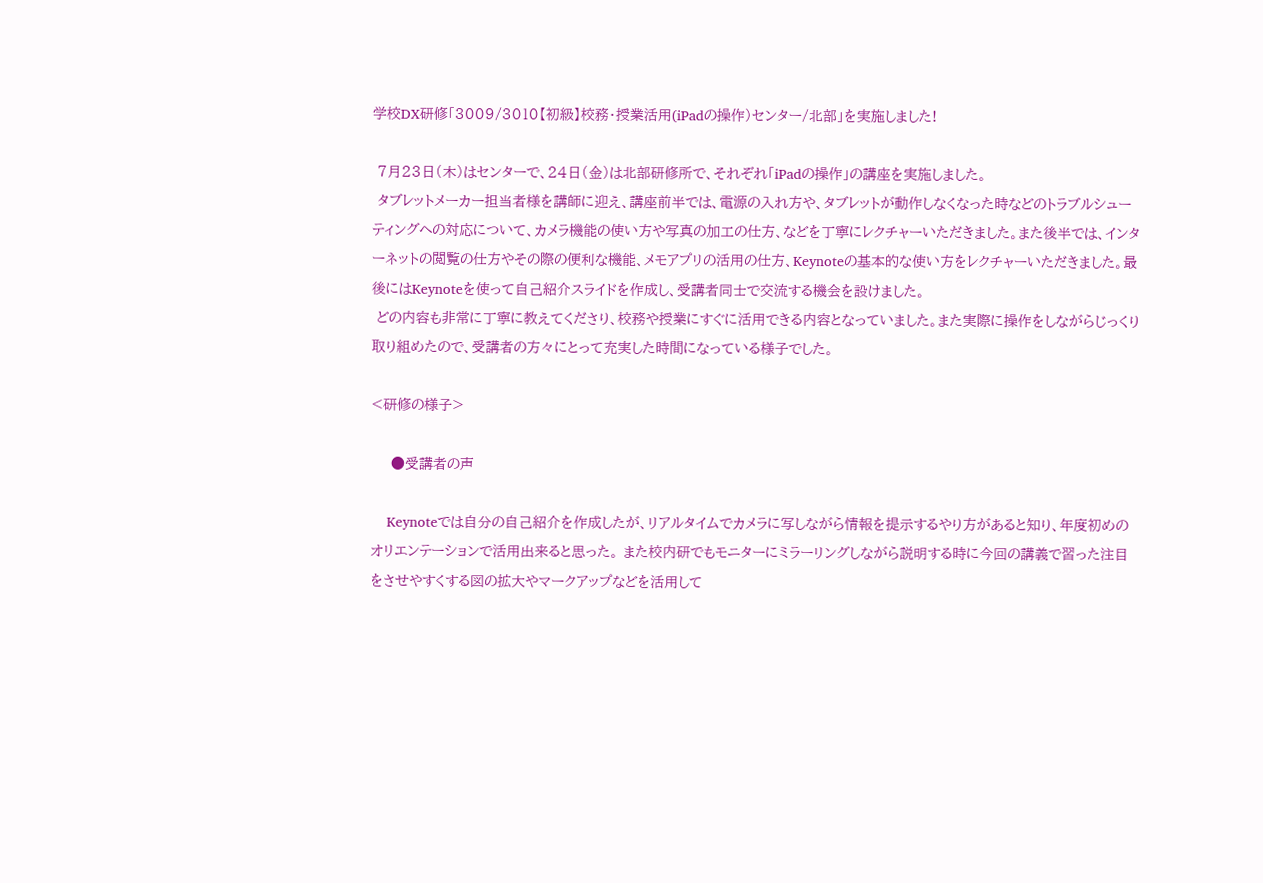学校DX研修「3009/3010【初級】校務・授業活用(iPadの操作)センター/北部」を実施しました!

 7月23日(木)はセンターで、24日(金)は北部研修所で、それぞれ「iPadの操作」の講座を実施しました。
 タブレットメーカー担当者様を講師に迎え、講座前半では、電源の入れ方や、タブレットが動作しなくなった時などのトラブルシューティングへの対応について、カメラ機能の使い方や写真の加工の仕方、などを丁寧にレクチャーいただきました。また後半では、インターネットの閲覧の仕方やその際の便利な機能、メモアプリの活用の仕方、Keynoteの基本的な使い方をレクチャーいただきました。最後にはKeynoteを使って自己紹介スライドを作成し、受講者同士で交流する機会を設けました。
 どの内容も非常に丁寧に教えてくださり、校務や授業にすぐに活用できる内容となっていました。また実際に操作をしながらじっくり取り組めたので、受講者の方々にとって充実した時間になっている様子でした。

<研修の様子>

    ●受講者の声

    Keynoteでは自分の自己紹介を作成したが、リアルタイムでカメラに写しながら情報を提示するやり方があると知り、年度初めのオリエンテーションで活用出来ると思った。 また校内研でもモニターにミラーリングしながら説明する時に今回の講義で習った注目をさせやすくする図の拡大やマークアップなどを活用して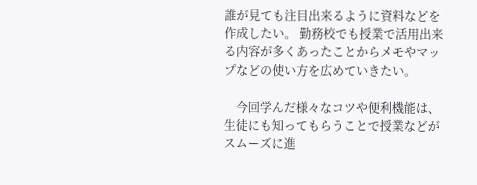誰が見ても注目出来るように資料などを作成したい。 勤務校でも授業で活用出来る内容が多くあったことからメモやマップなどの使い方を広めていきたい。

    今回学んだ様々なコツや便利機能は、生徒にも知ってもらうことで授業などがスムーズに進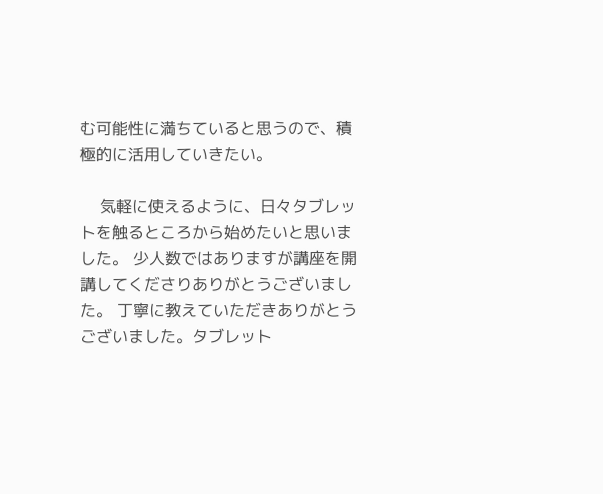む可能性に満ちていると思うので、積極的に活用していきたい。

    気軽に使えるように、日々タブレットを触るところから始めたいと思いました。 少人数ではありますが講座を開講してくださりありがとうございました。 丁寧に教えていただきありがとうございました。タブレット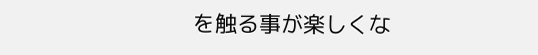を触る事が楽しくな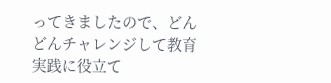ってきましたので、どんどんチャレンジして教育実践に役立て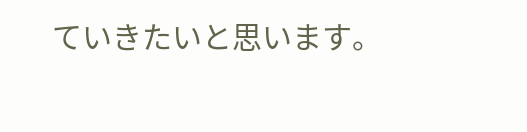ていきたいと思います。